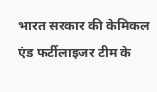भारत सरकार की केमिकल एंड फर्टीलाइजर टीम के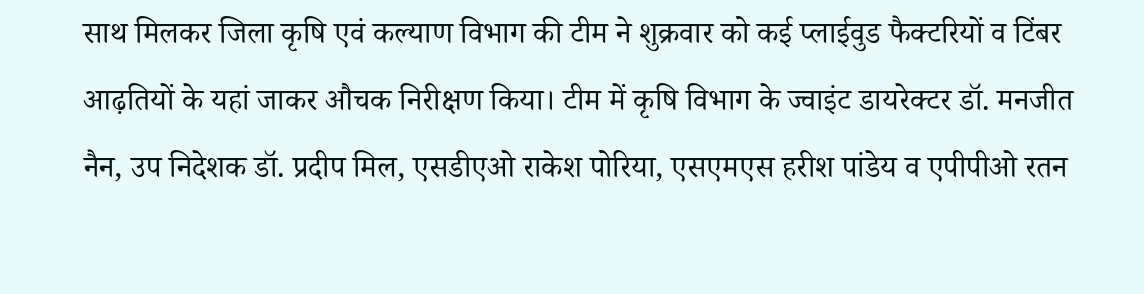साथ मिलकर जिला कृषि एवं कल्याण विभाग की टीम ने शुक्रवार को कई प्लाईवुड फैक्टरियों व टिंबर आढ़तियों के यहां जाकर औचक निरीक्षण किया। टीम में कृषि विभाग के ज्वाइंट डायरेक्टर डॉ. मनजीत नैन, उप निदेशक डॉ. प्रदीप मिल, एसडीएओ राकेश पोरिया, एसएमएस हरीश पांडेय व एपीपीओ रतन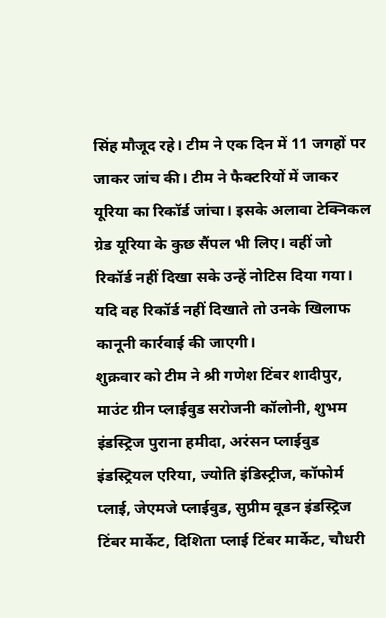सिंह मौजूद रहे। टीम ने एक दिन में 11 जगहों पर जाकर जांच की। टीम ने फैक्टरियों में जाकर यूरिया का रिकॉर्ड जांचा। इसके अलावा टेक्निकल ग्रेड यूरिया के कुछ सैंपल भी लिए। वहीं जो रिकॉर्ड नहीं दिखा सके उन्हें नोटिस दिया गया। यदि वह रिकॉर्ड नहीं दिखाते तो उनके खिलाफ कानूनी कार्रवाई की जाएगी।
शुक्रवार को टीम ने श्री गणेश टिंबर शादीपुर, माउंट ग्रीन प्लाईवुड सरोजनी कॉलोनी, शुभम इंडस्ट्रिज पुराना हमीदा, अरंसन प्लाईवुड इंडस्ट्रियल एरिया, ज्योति इंडिस्ट्रीज, कॉफोर्म प्लाई, जेएमजे प्लाईवुड, सुप्रीम वूडन इंडस्ट्रिज टिंबर मार्केट, दिशिता प्लाई टिंबर मार्केट, चौधरी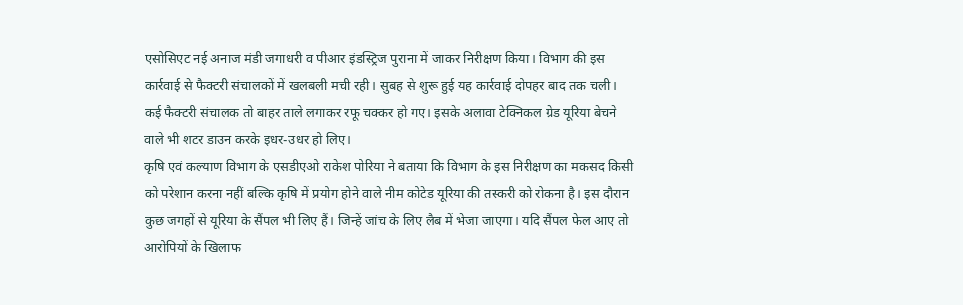एसोसिएट नई अनाज मंडी जगाधरी व पीआर इंडस्ट्रिज पुराना में जाकर निरीक्षण किया। विभाग की इस कार्रवाई से फैक्टरी संचालकों में खलबली मची रही। सुबह से शुरू हुई यह कार्रवाई दोपहर बाद तक चली। कई फैक्टरी संचालक तो बाहर ताले लगाकर रफू चक्कर हो गए। इसके अलावा टेक्निकल ग्रेड यूरिया बेचने वाले भी शटर डाउन करके इधर-उधर हो लिए।
कृषि एवं कल्याण विभाग के एसडीएओ राकेश पोरिया ने बताया कि विभाग के इस निरीक्षण का मकसद किसी को परेशान करना नहीं बल्कि कृषि में प्रयोग होने वाले नीम कोटेड यूरिया की तस्करी को रोकना है। इस दौरान कुछ जगहों से यूरिया के सैंपल भी लिए हैं। जिन्हें जांच के लिए लैब में भेजा जाएगा। यदि सैंपल फेल आए तो आरोपियों के खिलाफ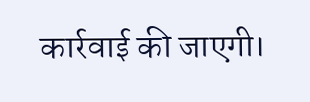कार्रवाई की जाएगी।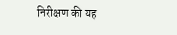निरीक्षण की यह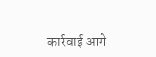कार्रवाई आगे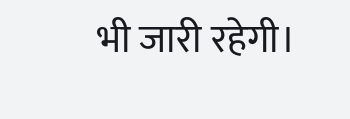भी जारी रहेगी।